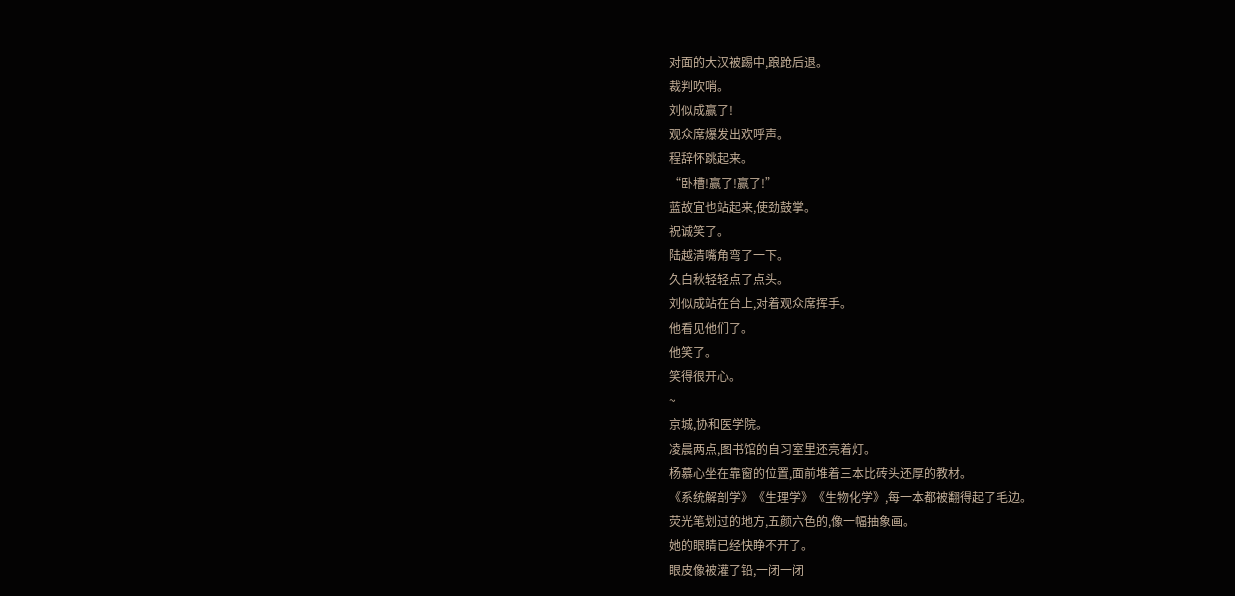对面的大汉被踢中,踉跄后退。
裁判吹哨。
刘似成赢了!
观众席爆发出欢呼声。
程辞怀跳起来。
“卧槽!赢了!赢了!”
蓝故宜也站起来,使劲鼓掌。
祝诚笑了。
陆越清嘴角弯了一下。
久白秋轻轻点了点头。
刘似成站在台上,对着观众席挥手。
他看见他们了。
他笑了。
笑得很开心。
~
京城,协和医学院。
凌晨两点,图书馆的自习室里还亮着灯。
杨慕心坐在靠窗的位置,面前堆着三本比砖头还厚的教材。
《系统解剖学》《生理学》《生物化学》,每一本都被翻得起了毛边。
荧光笔划过的地方,五颜六色的,像一幅抽象画。
她的眼睛已经快睁不开了。
眼皮像被灌了铅,一闭一闭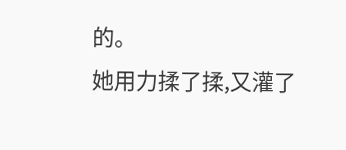的。
她用力揉了揉,又灌了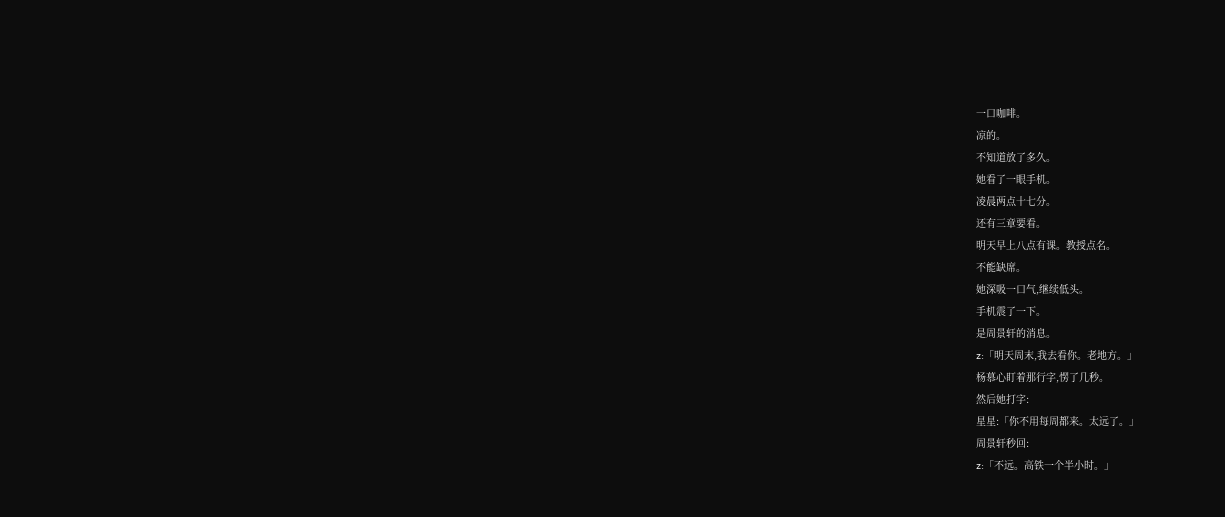一口咖啡。
凉的。
不知道放了多久。
她看了一眼手机。
凌晨两点十七分。
还有三章要看。
明天早上八点有课。教授点名。
不能缺席。
她深吸一口气,继续低头。
手机震了一下。
是周景轩的消息。
z:「明天周末,我去看你。老地方。」
杨慕心盯着那行字,愣了几秒。
然后她打字:
星星:「你不用每周都来。太远了。」
周景轩秒回:
z:「不远。高铁一个半小时。」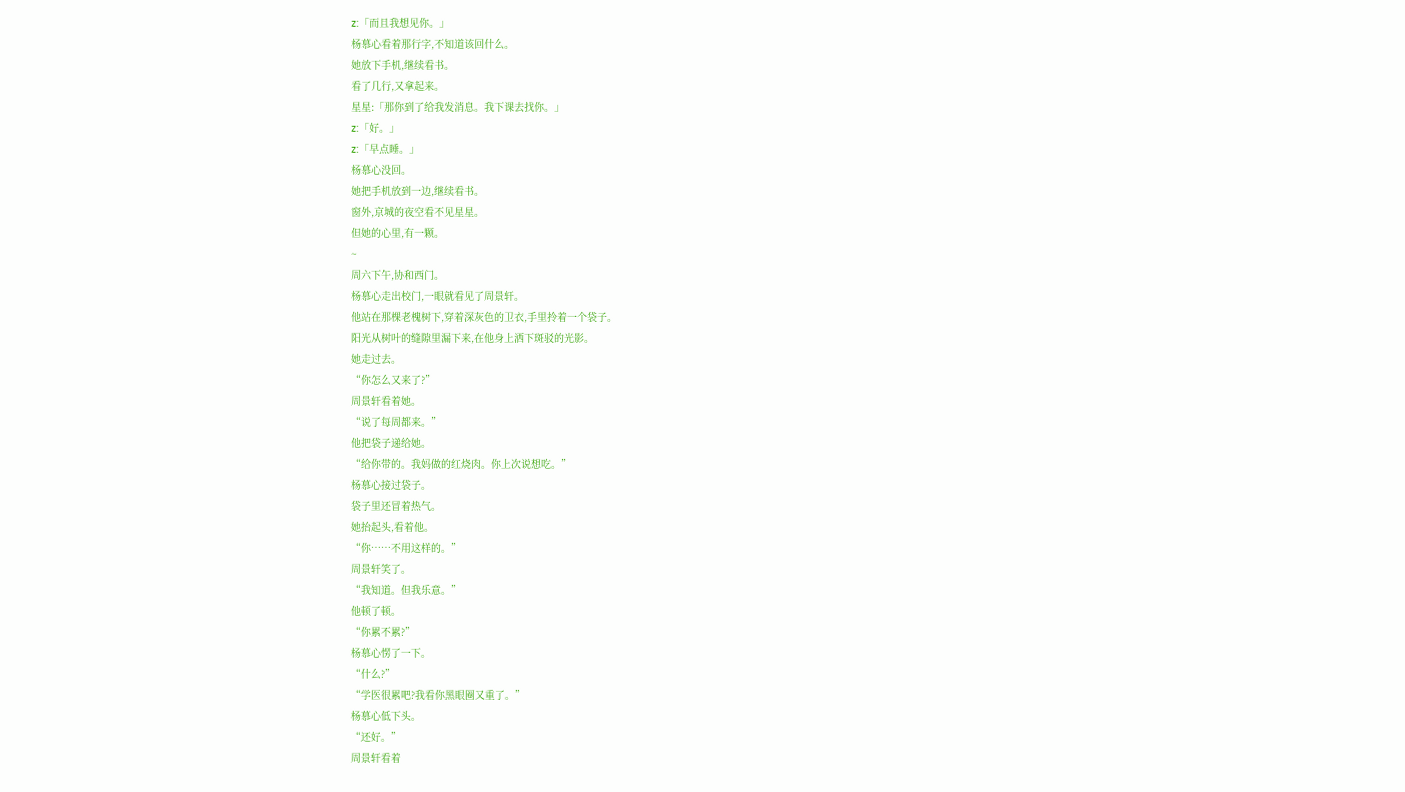z:「而且我想见你。」
杨慕心看着那行字,不知道该回什么。
她放下手机,继续看书。
看了几行,又拿起来。
星星:「那你到了给我发消息。我下课去找你。」
z:「好。」
z:「早点睡。」
杨慕心没回。
她把手机放到一边,继续看书。
窗外,京城的夜空看不见星星。
但她的心里,有一颗。
~
周六下午,协和西门。
杨慕心走出校门,一眼就看见了周景轩。
他站在那棵老槐树下,穿着深灰色的卫衣,手里拎着一个袋子。
阳光从树叶的缝隙里漏下来,在他身上洒下斑驳的光影。
她走过去。
“你怎么又来了?”
周景轩看着她。
“说了每周都来。”
他把袋子递给她。
“给你带的。我妈做的红烧肉。你上次说想吃。”
杨慕心接过袋子。
袋子里还冒着热气。
她抬起头,看着他。
“你……不用这样的。”
周景轩笑了。
“我知道。但我乐意。”
他顿了顿。
“你累不累?”
杨慕心愣了一下。
“什么?”
“学医很累吧?我看你黑眼圈又重了。”
杨慕心低下头。
“还好。”
周景轩看着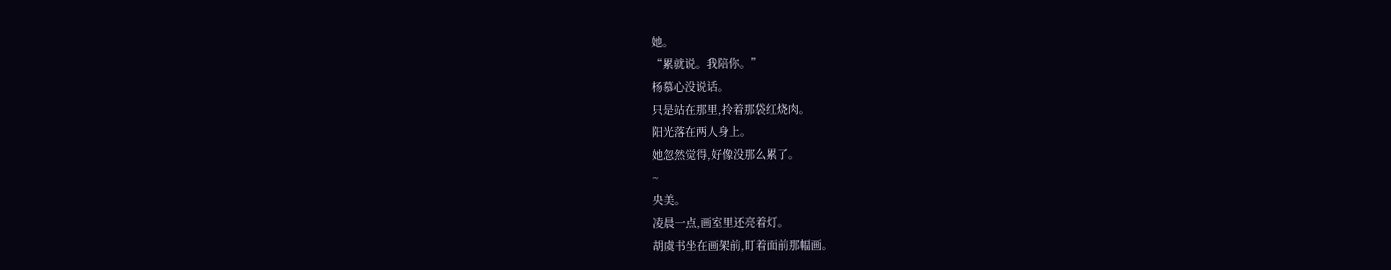她。
“累就说。我陪你。”
杨慕心没说话。
只是站在那里,拎着那袋红烧肉。
阳光落在两人身上。
她忽然觉得,好像没那么累了。
~
央美。
凌晨一点,画室里还亮着灯。
胡虞书坐在画架前,盯着面前那幅画。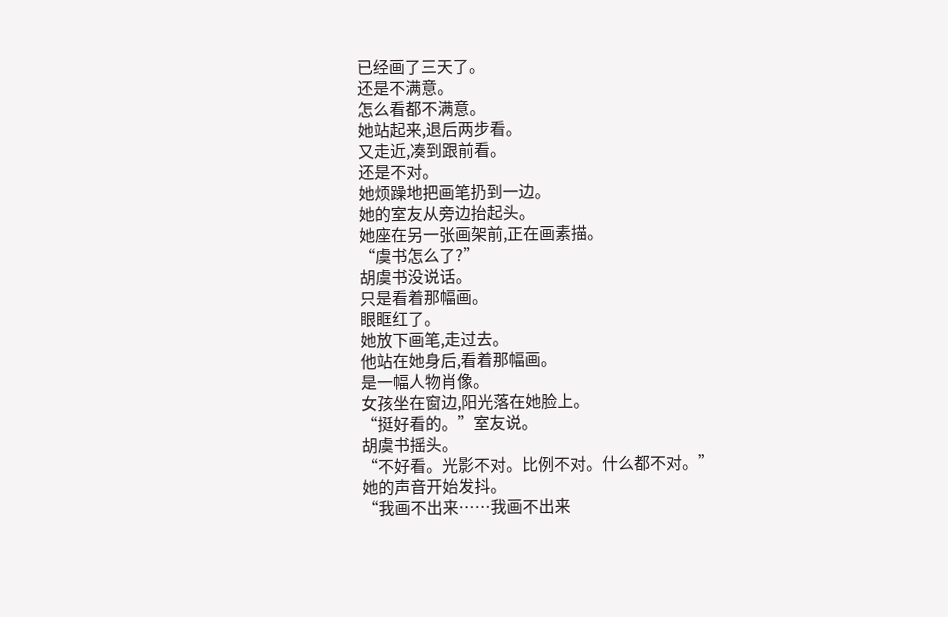已经画了三天了。
还是不满意。
怎么看都不满意。
她站起来,退后两步看。
又走近,凑到跟前看。
还是不对。
她烦躁地把画笔扔到一边。
她的室友从旁边抬起头。
她座在另一张画架前,正在画素描。
“虞书怎么了?”
胡虞书没说话。
只是看着那幅画。
眼眶红了。
她放下画笔,走过去。
他站在她身后,看着那幅画。
是一幅人物肖像。
女孩坐在窗边,阳光落在她脸上。
“挺好看的。”室友说。
胡虞书摇头。
“不好看。光影不对。比例不对。什么都不对。”
她的声音开始发抖。
“我画不出来……我画不出来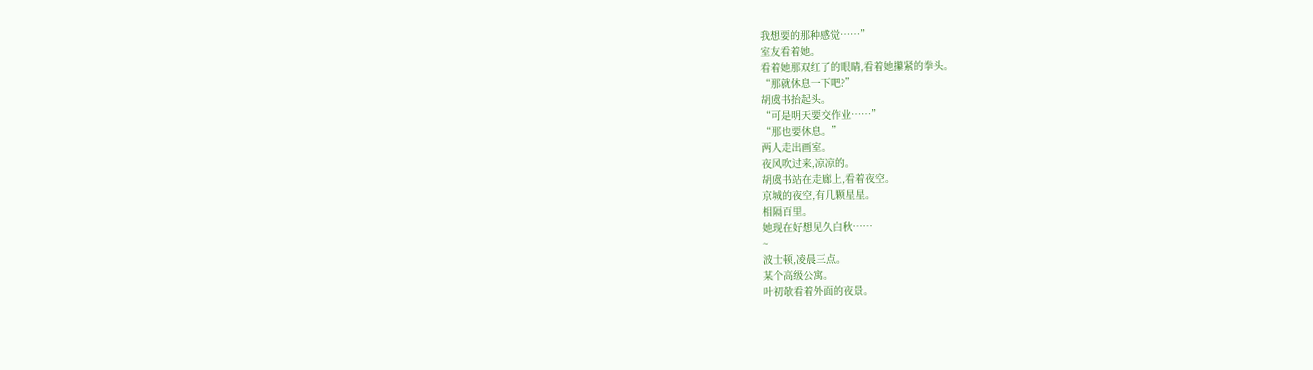我想要的那种感觉……”
室友看着她。
看着她那双红了的眼睛,看着她攥紧的拳头。
“那就休息一下吧?”
胡虞书抬起头。
“可是明天要交作业……”
“那也要休息。”
两人走出画室。
夜风吹过来,凉凉的。
胡虞书站在走廊上,看着夜空。
京城的夜空,有几颗星星。
相隔百里。
她现在好想见久白秋……
~
波士顿,凌晨三点。
某个高级公寓。
叶初欹看着外面的夜景。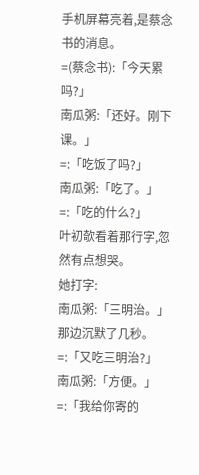手机屏幕亮着,是蔡念书的消息。
=(蔡念书):「今天累吗?」
南瓜粥:「还好。刚下课。」
=:「吃饭了吗?」
南瓜粥:「吃了。」
=:「吃的什么?」
叶初欹看着那行字,忽然有点想哭。
她打字:
南瓜粥:「三明治。」
那边沉默了几秒。
=:「又吃三明治?」
南瓜粥:「方便。」
=:「我给你寄的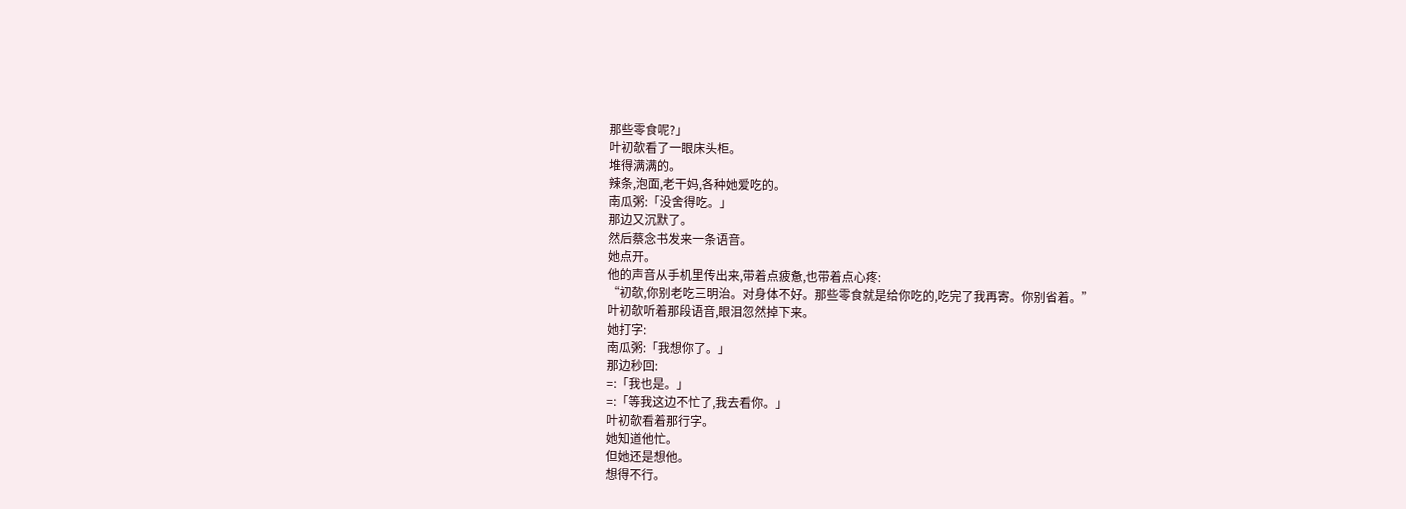那些零食呢?」
叶初欹看了一眼床头柜。
堆得满满的。
辣条,泡面,老干妈,各种她爱吃的。
南瓜粥:「没舍得吃。」
那边又沉默了。
然后蔡念书发来一条语音。
她点开。
他的声音从手机里传出来,带着点疲惫,也带着点心疼:
“初欹,你别老吃三明治。对身体不好。那些零食就是给你吃的,吃完了我再寄。你别省着。”
叶初欹听着那段语音,眼泪忽然掉下来。
她打字:
南瓜粥:「我想你了。」
那边秒回:
=:「我也是。」
=:「等我这边不忙了,我去看你。」
叶初欹看着那行字。
她知道他忙。
但她还是想他。
想得不行。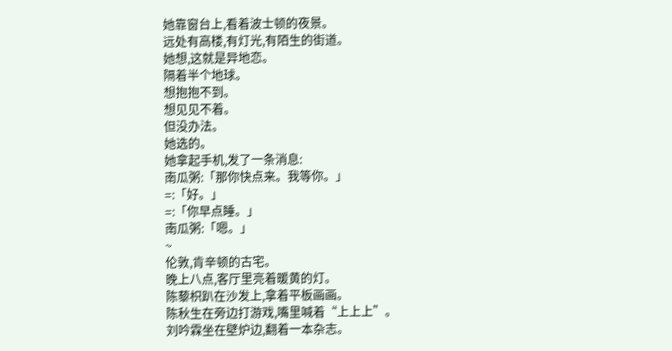她靠窗台上,看着波士顿的夜景。
远处有高楼,有灯光,有陌生的街道。
她想,这就是异地恋。
隔着半个地球。
想抱抱不到。
想见见不着。
但没办法。
她选的。
她拿起手机,发了一条消息:
南瓜粥:「那你快点来。我等你。」
=:「好。」
=:「你早点睡。」
南瓜粥:「嗯。」
~
伦敦,肯辛顿的古宅。
晚上八点,客厅里亮着暖黄的灯。
陈藜枳趴在沙发上,拿着平板画画。
陈秋生在旁边打游戏,嘴里喊着“上上上”。
刘吟霖坐在壁炉边,翻着一本杂志。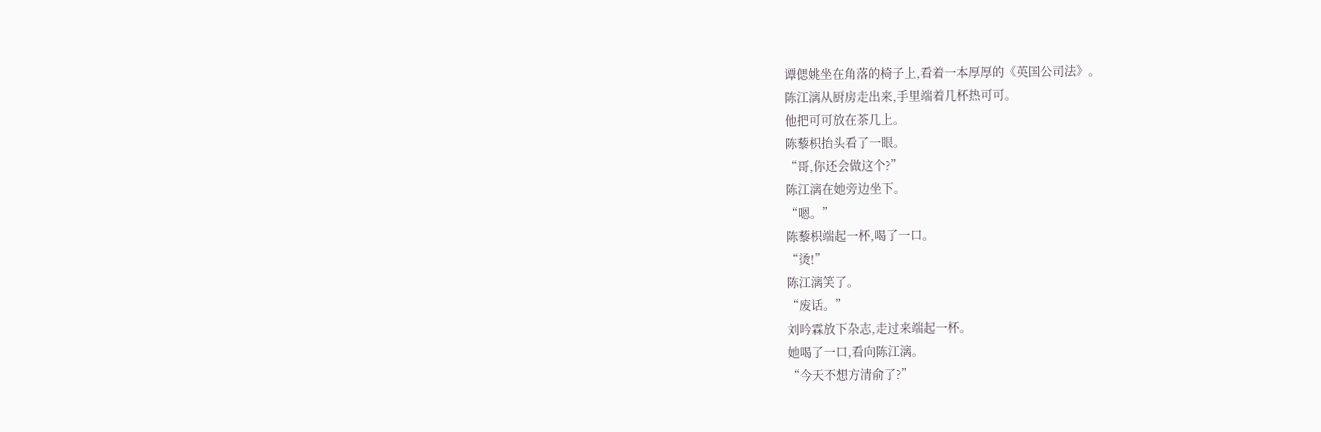谭偲姚坐在角落的椅子上,看着一本厚厚的《英国公司法》。
陈江漓从厨房走出来,手里端着几杯热可可。
他把可可放在茶几上。
陈藜枳抬头看了一眼。
“哥,你还会做这个?”
陈江漓在她旁边坐下。
“嗯。”
陈藜枳端起一杯,喝了一口。
“烫!”
陈江漓笑了。
“废话。”
刘吟霖放下杂志,走过来端起一杯。
她喝了一口,看向陈江漓。
“今天不想方清俞了?”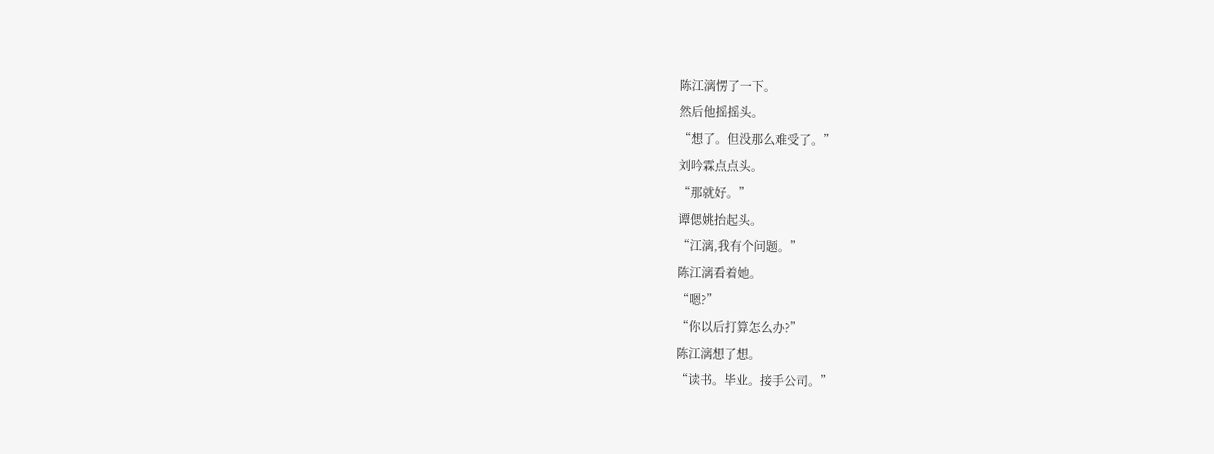陈江漓愣了一下。
然后他摇摇头。
“想了。但没那么难受了。”
刘吟霖点点头。
“那就好。”
谭偲姚抬起头。
“江漓,我有个问题。”
陈江漓看着她。
“嗯?”
“你以后打算怎么办?”
陈江漓想了想。
“读书。毕业。接手公司。”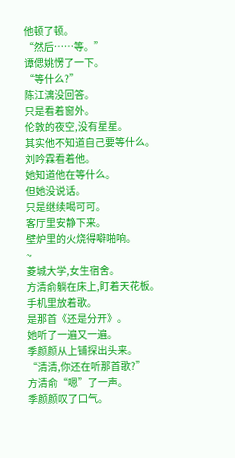他顿了顿。
“然后……等。”
谭偲姚愣了一下。
“等什么?”
陈江漓没回答。
只是看着窗外。
伦敦的夜空,没有星星。
其实他不知道自己要等什么。
刘吟霖看着他。
她知道他在等什么。
但她没说话。
只是继续喝可可。
客厅里安静下来。
壁炉里的火烧得噼啪响。
~
菱城大学,女生宿舍。
方清俞躺在床上,盯着天花板。
手机里放着歌。
是那首《还是分开》。
她听了一遍又一遍。
季颜颜从上铺探出头来。
“清清,你还在听那首歌?”
方清俞“嗯”了一声。
季颜颜叹了口气。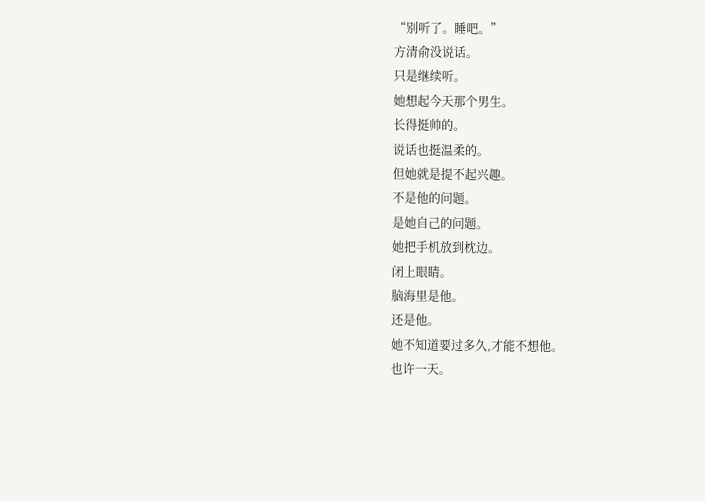“别听了。睡吧。”
方清俞没说话。
只是继续听。
她想起今天那个男生。
长得挺帅的。
说话也挺温柔的。
但她就是提不起兴趣。
不是他的问题。
是她自己的问题。
她把手机放到枕边。
闭上眼睛。
脑海里是他。
还是他。
她不知道要过多久,才能不想他。
也许一天。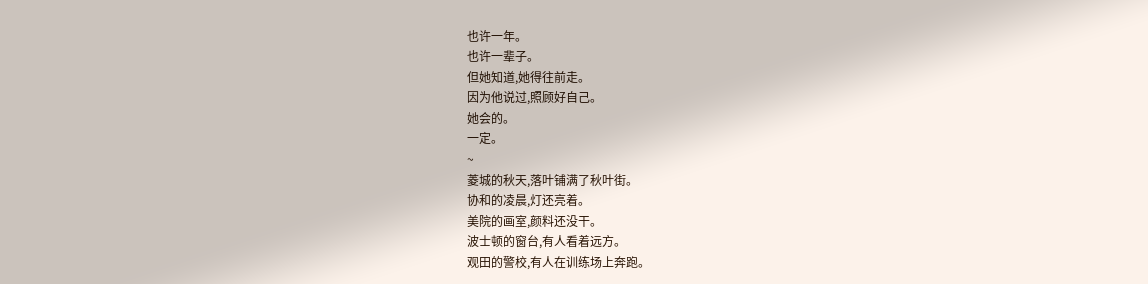也许一年。
也许一辈子。
但她知道,她得往前走。
因为他说过,照顾好自己。
她会的。
一定。
~
菱城的秋天,落叶铺满了秋叶街。
协和的凌晨,灯还亮着。
美院的画室,颜料还没干。
波士顿的窗台,有人看着远方。
观田的警校,有人在训练场上奔跑。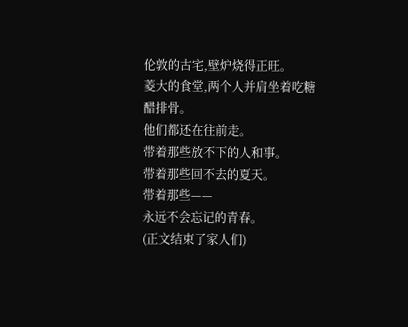伦敦的古宅,壁炉烧得正旺。
菱大的食堂,两个人并肩坐着吃糖醋排骨。
他们都还在往前走。
带着那些放不下的人和事。
带着那些回不去的夏天。
带着那些——
永远不会忘记的青春。
(正文结束了家人们)